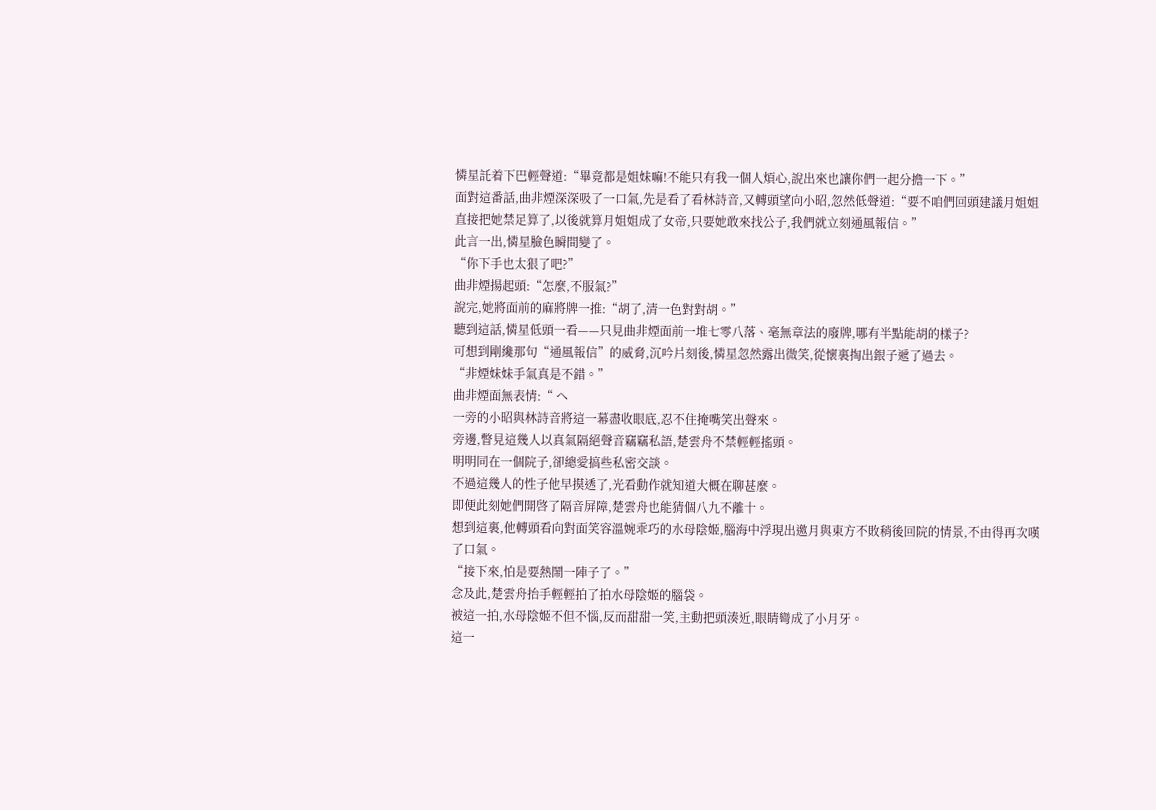憐星託着下巴輕聲道:“畢竟都是姐妹嘛!不能只有我一個人煩心,說出來也讓你們一起分擔一下。”
面對這番話,曲非煙深深吸了一口氣,先是看了看林詩音,又轉頭望向小昭,忽然低聲道:“要不咱們回頭建議月姐姐直接把她禁足算了,以後就算月姐姐成了女帝,只要她敢來找公子,我們就立刻通風報信。”
此言一出,憐星臉色瞬間變了。
“你下手也太狠了吧?”
曲非煙揚起頭:“怎麼,不服氣?”
說完,她將面前的麻將牌一推:“胡了,清一色對對胡。”
聽到這話,憐星低頭一看——只見曲非煙面前一堆七零八落、毫無章法的廢牌,哪有半點能胡的樣子?
可想到剛纔那句“通風報信”的威脅,沉吟片刻後,憐星忽然露出微笑,從懷裏掏出銀子遞了過去。
“非煙妹妹手氣真是不錯。”
曲非煙面無表情:“ へ
一旁的小昭與林詩音將這一幕盡收眼底,忍不住掩嘴笑出聲來。
旁邊,瞥見這幾人以真氣隔絕聲音竊竊私語,楚雲舟不禁輕輕搖頭。
明明同在一個院子,卻總愛搞些私密交談。
不過這幾人的性子他早摸透了,光看動作就知道大概在聊甚麼。
即便此刻她們開啓了隔音屏障,楚雲舟也能猜個八九不離十。
想到這裏,他轉頭看向對面笑容溫婉乖巧的水母陰姬,腦海中浮現出邀月與東方不敗稍後回院的情景,不由得再次嘆了口氣。
“接下來,怕是要熱鬧一陣子了。”
念及此,楚雲舟抬手輕輕拍了拍水母陰姬的腦袋。
被這一拍,水母陰姬不但不惱,反而甜甜一笑,主動把頭湊近,眼睛彎成了小月牙。
這一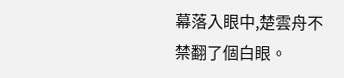幕落入眼中,楚雲舟不禁翻了個白眼。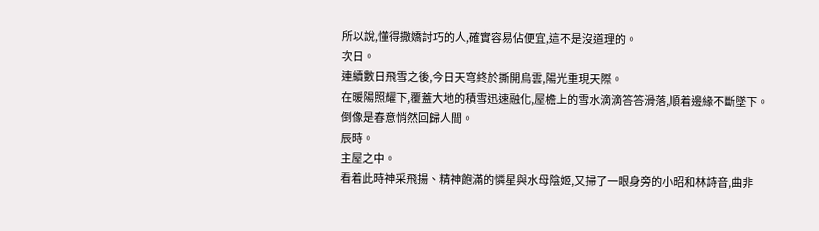所以說,懂得撒嬌討巧的人,確實容易佔便宜,這不是沒道理的。
次日。
連續數日飛雪之後,今日天穹終於撕開烏雲,陽光重現天際。
在暖陽照耀下,覆蓋大地的積雪迅速融化,屋檐上的雪水滴滴答答滑落,順着邊緣不斷墜下。
倒像是春意悄然回歸人間。
辰時。
主屋之中。
看着此時神采飛揚、精神飽滿的憐星與水母陰姬,又掃了一眼身旁的小昭和林詩音,曲非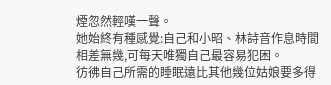煙忽然輕嘆一聲。
她始終有種感覺:自己和小昭、林詩音作息時間相差無幾,可每天唯獨自己最容易犯困。
彷彿自己所需的睡眠遠比其他幾位姑娘要多得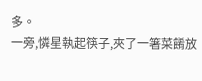多。
一旁,憐星執起筷子,夾了一箸菜餚放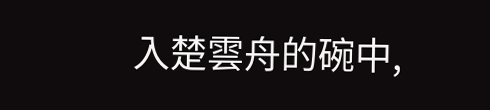入楚雲舟的碗中,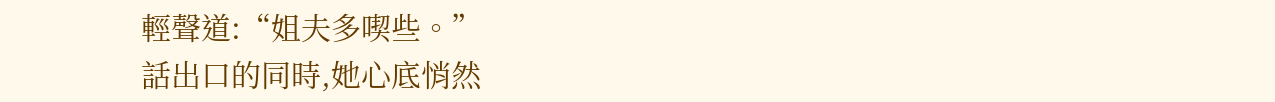輕聲道:“姐夫多喫些。”
話出口的同時,她心底悄然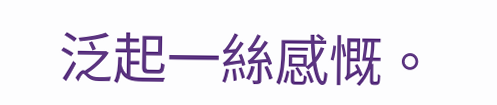泛起一絲感慨。